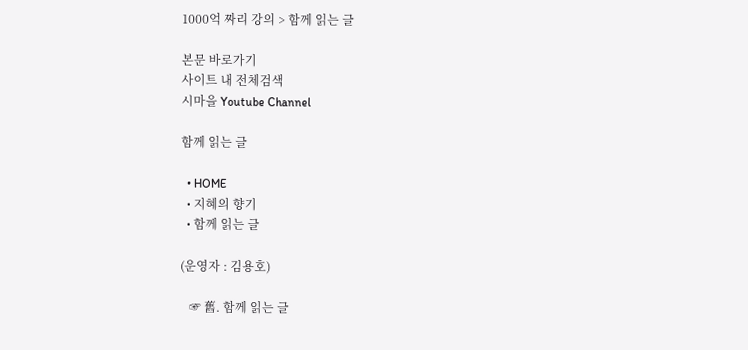1000억 짜리 강의 > 함께 읽는 글

본문 바로가기
사이트 내 전체검색
시마을 Youtube Channel

함께 읽는 글

  • HOME
  • 지혜의 향기
  • 함께 읽는 글

(운영자 : 김용호)

   ☞ 舊. 함께 읽는 글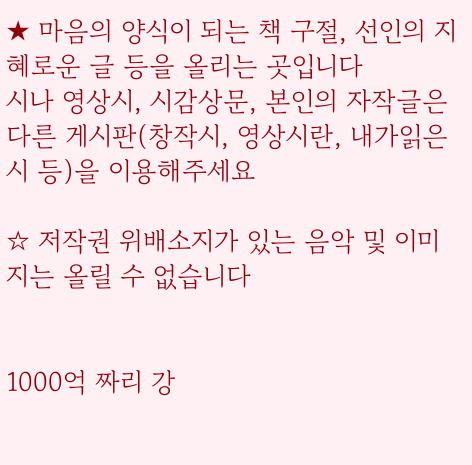★ 마음의 양식이 되는 책 구절, 선인의 지혜로운 글 등을 올리는 곳입니다
시나 영상시, 시감상문, 본인의 자작글은 다른 게시판(창작시, 영상시란, 내가읽은시 등)을 이용해주세요

☆ 저작권 위배소지가 있는 음악 및 이미지는 올릴 수 없습니다


1000억 짜리 강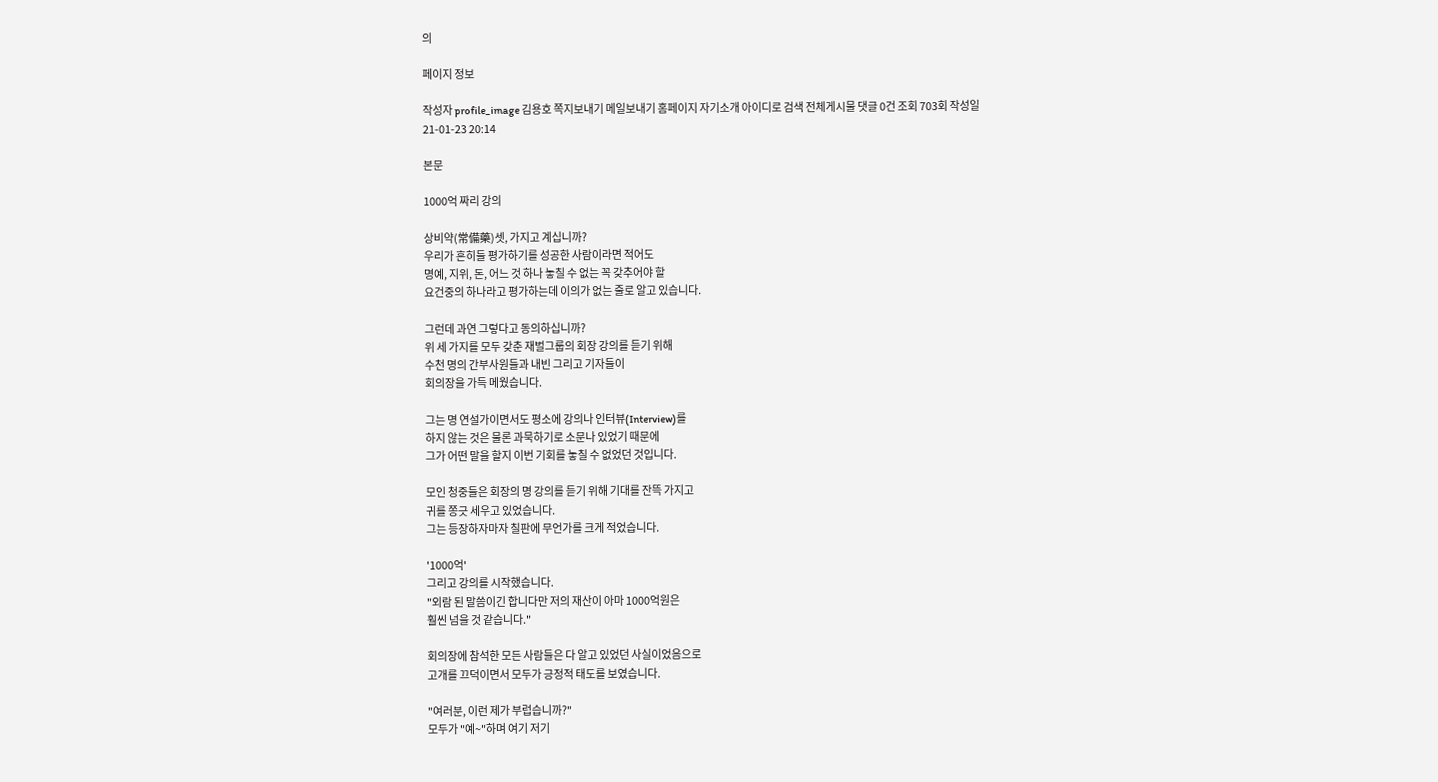의

페이지 정보

작성자 profile_image 김용호 쪽지보내기 메일보내기 홈페이지 자기소개 아이디로 검색 전체게시물 댓글 0건 조회 703회 작성일 21-01-23 20:14

본문

1000억 짜리 강의

상비약(常備藥)셋, 가지고 계십니까?
우리가 흔히들 평가하기를 성공한 사람이라면 적어도
명예, 지위, 돈, 어느 것 하나 놓칠 수 없는 꼭 갖추어야 할
요건중의 하나라고 평가하는데 이의가 없는 줄로 알고 있습니다.

그런데 과연 그렇다고 동의하십니까?
위 세 가지를 모두 갖춘 재벌그룹의 회장 강의를 듣기 위해
수천 명의 간부사원들과 내빈 그리고 기자들이
회의장을 가득 메웠습니다.

그는 명 연설가이면서도 평소에 강의나 인터뷰(Interview)를
하지 않는 것은 물론 과묵하기로 소문나 있었기 때문에
그가 어떤 말을 할지 이번 기회를 놓칠 수 없었던 것입니다.

모인 청중들은 회장의 명 강의를 듣기 위해 기대를 잔뜩 가지고
귀를 쫑긋 세우고 있었습니다.
그는 등장하자마자 칠판에 무언가를 크게 적었습니다.

'1000억'
그리고 강의를 시작했습니다.
"외람 된 말씀이긴 합니다만 저의 재산이 아마 1000억원은
훨씬 넘을 것 같습니다."

회의장에 참석한 모든 사람들은 다 알고 있었던 사실이었음으로
고개를 끄덕이면서 모두가 긍정적 태도를 보였습니다.

"여러분, 이런 제가 부럽습니까?"
모두가 "예~"하며 여기 저기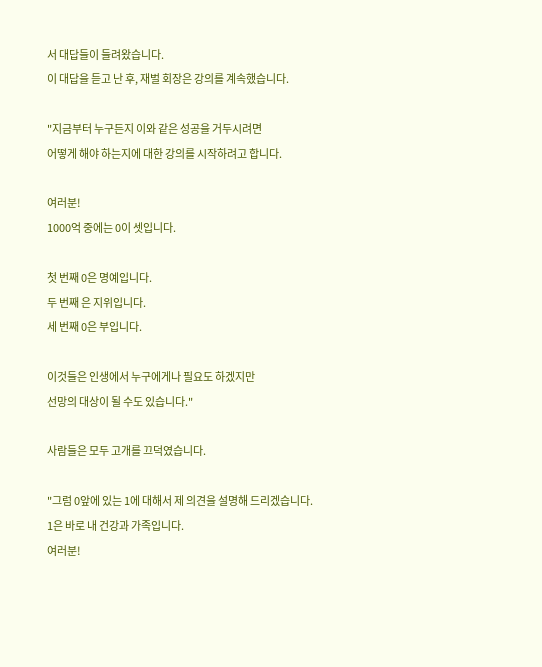서 대답들이 들려왔습니다.
이 대답을 듣고 난 후, 재벌 회장은 강의를 계속했습니다.

"지금부터 누구든지 이와 같은 성공을 거두시려면
어떻게 해야 하는지에 대한 강의를 시작하려고 합니다.

여러분!
1000억 중에는 0이 셋입니다.

첫 번째 0은 명예입니다.
두 번째 은 지위입니다.
세 번째 0은 부입니다.

이것들은 인생에서 누구에게나 필요도 하겠지만
선망의 대상이 될 수도 있습니다."

사람들은 모두 고개를 끄덕였습니다.

"그럼 0앞에 있는 1에 대해서 제 의견을 설명해 드리겠습니다.
1은 바로 내 건강과 가족입니다.
여러분!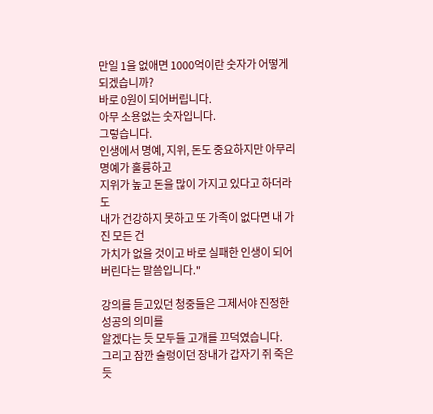만일 1을 없애면 1000억이란 숫자가 어떻게 되겠습니까?
바로 0원이 되어버립니다.
아무 소용없는 숫자입니다.
그렇습니다.
인생에서 명예, 지위, 돈도 중요하지만 아무리 명예가 훌륭하고
지위가 높고 돈을 많이 가지고 있다고 하더라도
내가 건강하지 못하고 또 가족이 없다면 내 가진 모든 건
가치가 없을 것이고 바로 실패한 인생이 되어버린다는 말씀입니다."

강의를 듣고있던 청중들은 그제서야 진정한 성공의 의미를
알겠다는 듯 모두들 고개를 끄덕였습니다.
그리고 잠깐 술렁이던 장내가 갑자기 쥐 죽은 듯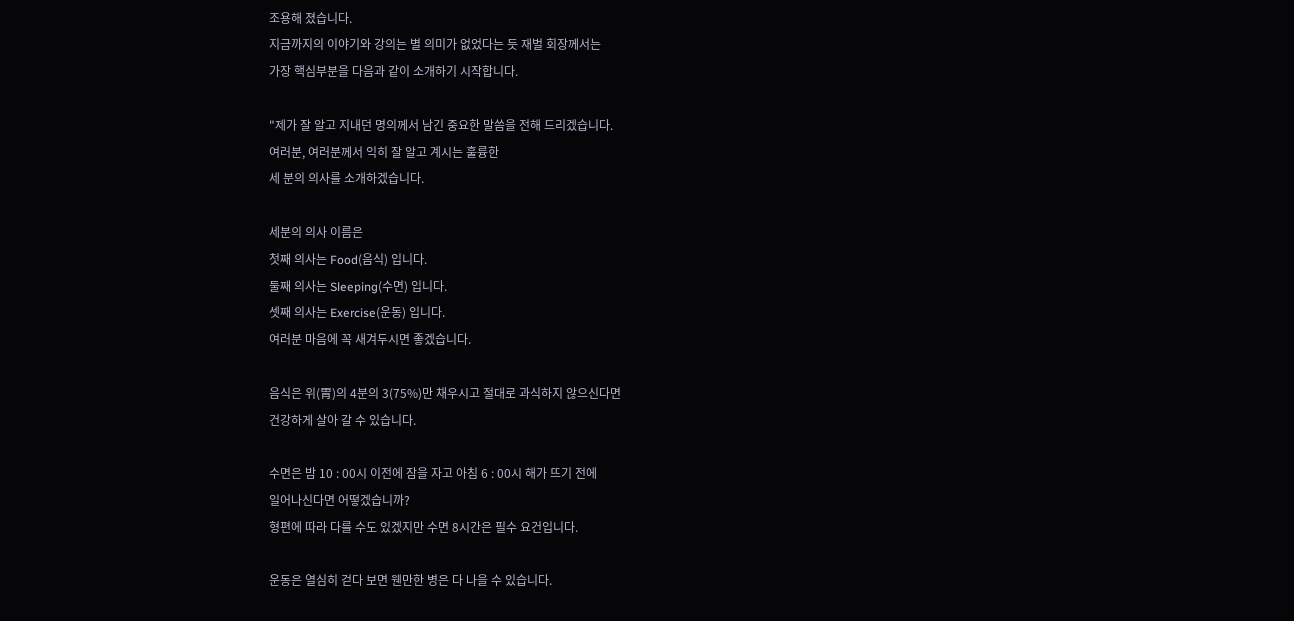조용해 졌습니다.
지금까지의 이야기와 강의는 별 의미가 없었다는 듯 재벌 회장께서는
가장 핵심부분을 다음과 같이 소개하기 시작합니다.

"제가 잘 알고 지내던 명의께서 남긴 중요한 말씀을 전해 드리겠습니다.
여러분, 여러분께서 익히 잘 알고 계시는 훌륭한
세 분의 의사를 소개하겠습니다.

세분의 의사 이름은
첫째 의사는 Food(음식) 입니다.
둘째 의사는 Sleeping(수면) 입니다.
셋째 의사는 Exercise(운동) 입니다.
여러분 마음에 꼭 새겨두시면 좋겠습니다.

음식은 위(胃)의 4분의 3(75%)만 채우시고 절대로 과식하지 않으신다면
건강하게 살아 갈 수 있습니다.

수면은 밤 10 : 00시 이전에 잠을 자고 아침 6 : 00시 해가 뜨기 전에
일어나신다면 어떻겠습니까?
형편에 따라 다를 수도 있겠지만 수면 8시간은 필수 요건입니다.

운동은 열심히 걷다 보면 웬만한 병은 다 나을 수 있습니다.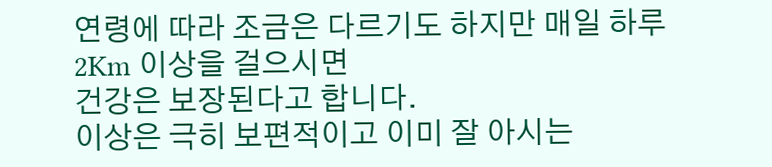연령에 따라 조금은 다르기도 하지만 매일 하루 2Km 이상을 걸으시면
건강은 보장된다고 합니다.
이상은 극히 보편적이고 이미 잘 아시는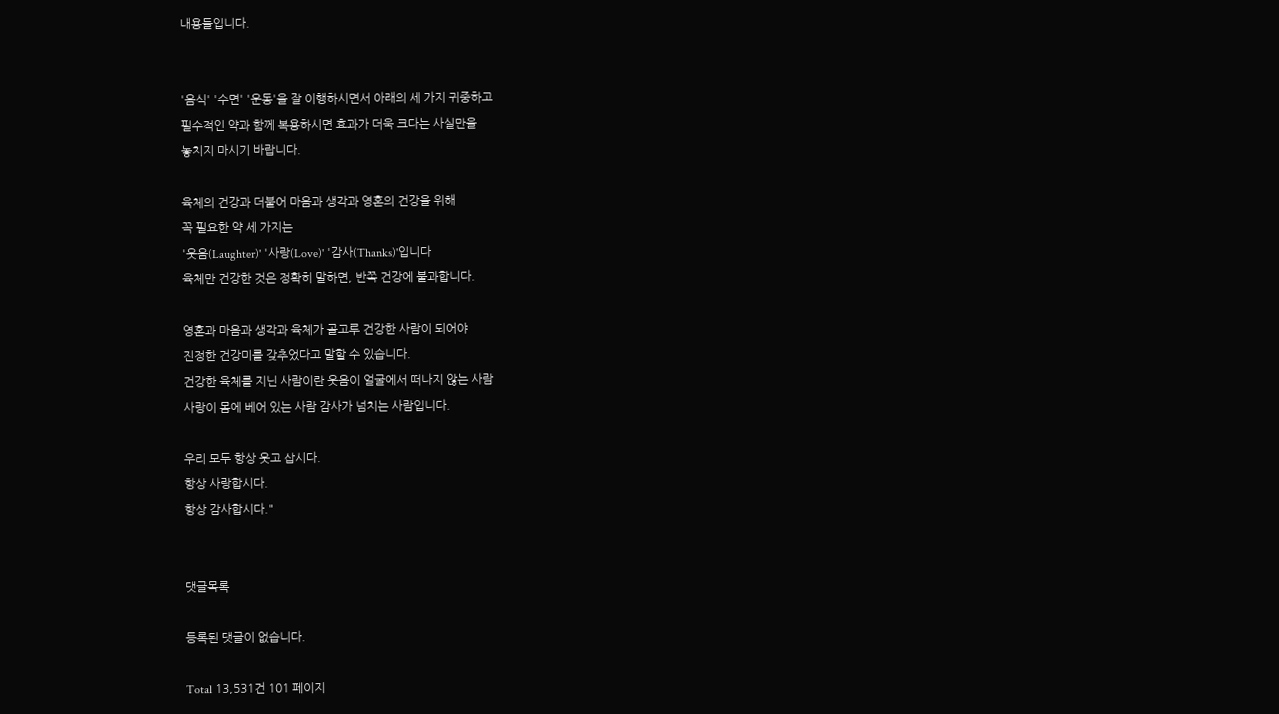내용들입니다.


'음식' '수면' '운동'을 잘 이행하시면서 아래의 세 가지 귀중하고
필수적인 약과 함께 복용하시면 효과가 더욱 크다는 사실만을
놓치지 마시기 바랍니다.

육체의 건강과 더불어 마음과 생각과 영혼의 건강을 위해
꼭 필요한 약 세 가지는
'웃음(Laughter)' '사랑(Love)' '감사(Thanks)'입니다
육체만 건강한 것은 정확히 말하면, 반쪽 건강에 불과합니다.

영혼과 마음과 생각과 육체가 골고루 건강한 사람이 되어야
진정한 건강미를 갖추었다고 말할 수 있습니다.
건강한 육체를 지닌 사람이란 웃음이 얼굴에서 떠나지 않는 사람
사랑이 몸에 베어 있는 사람 감사가 넘치는 사람입니다.

우리 모두 항상 웃고 삽시다.
항상 사랑합시다.
항상 감사합시다."


댓글목록

등록된 댓글이 없습니다.

Total 13,531건 101 페이지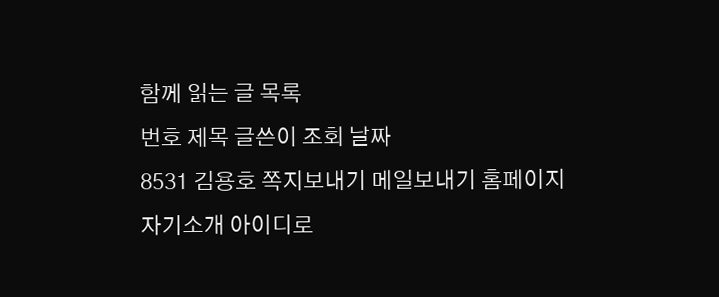함께 읽는 글 목록
번호 제목 글쓴이 조회 날짜
8531 김용호 쪽지보내기 메일보내기 홈페이지 자기소개 아이디로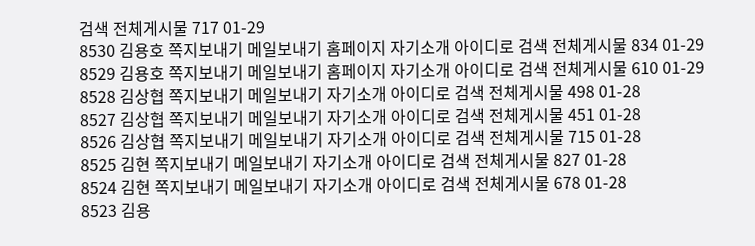검색 전체게시물 717 01-29
8530 김용호 쪽지보내기 메일보내기 홈페이지 자기소개 아이디로 검색 전체게시물 834 01-29
8529 김용호 쪽지보내기 메일보내기 홈페이지 자기소개 아이디로 검색 전체게시물 610 01-29
8528 김상협 쪽지보내기 메일보내기 자기소개 아이디로 검색 전체게시물 498 01-28
8527 김상협 쪽지보내기 메일보내기 자기소개 아이디로 검색 전체게시물 451 01-28
8526 김상협 쪽지보내기 메일보내기 자기소개 아이디로 검색 전체게시물 715 01-28
8525 김현 쪽지보내기 메일보내기 자기소개 아이디로 검색 전체게시물 827 01-28
8524 김현 쪽지보내기 메일보내기 자기소개 아이디로 검색 전체게시물 678 01-28
8523 김용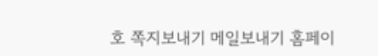호 쪽지보내기 메일보내기 홈페이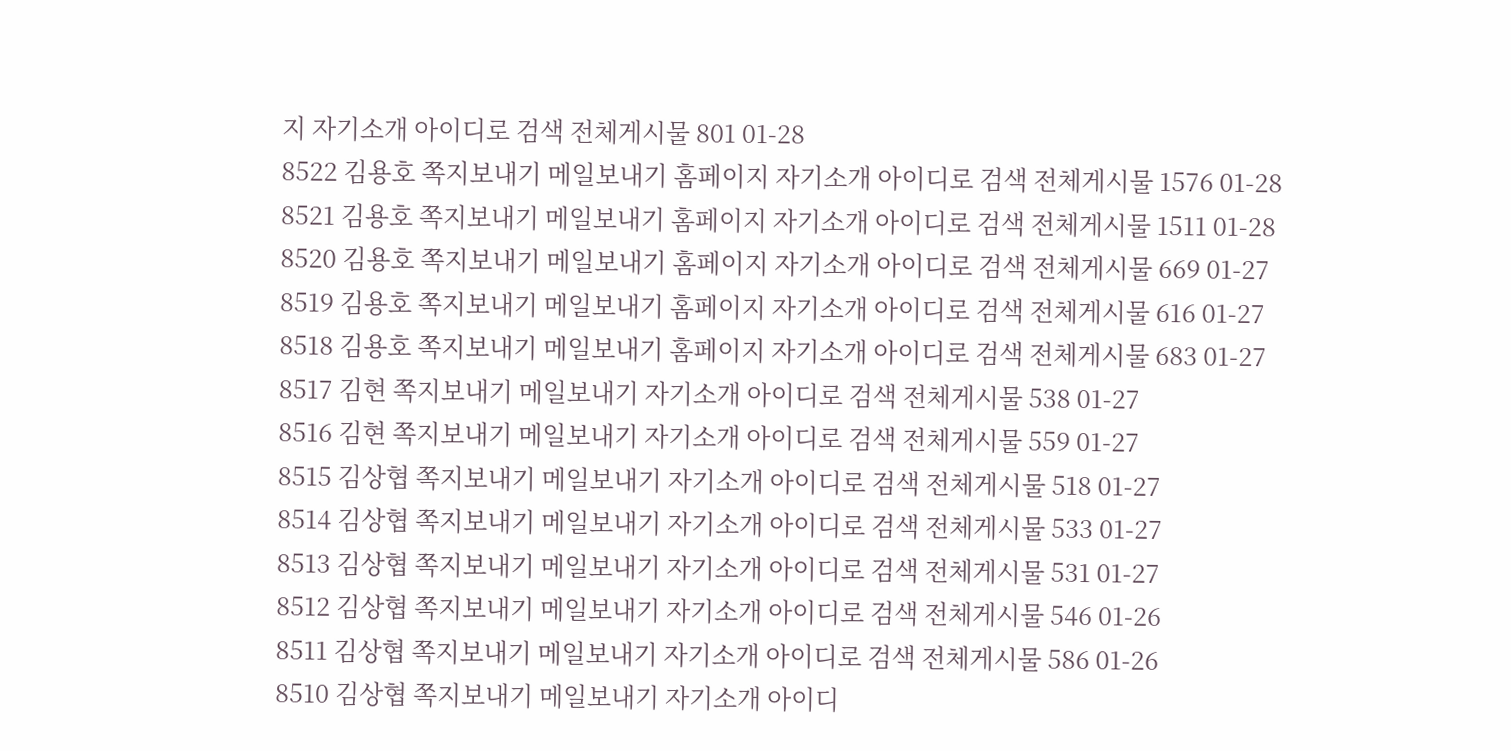지 자기소개 아이디로 검색 전체게시물 801 01-28
8522 김용호 쪽지보내기 메일보내기 홈페이지 자기소개 아이디로 검색 전체게시물 1576 01-28
8521 김용호 쪽지보내기 메일보내기 홈페이지 자기소개 아이디로 검색 전체게시물 1511 01-28
8520 김용호 쪽지보내기 메일보내기 홈페이지 자기소개 아이디로 검색 전체게시물 669 01-27
8519 김용호 쪽지보내기 메일보내기 홈페이지 자기소개 아이디로 검색 전체게시물 616 01-27
8518 김용호 쪽지보내기 메일보내기 홈페이지 자기소개 아이디로 검색 전체게시물 683 01-27
8517 김현 쪽지보내기 메일보내기 자기소개 아이디로 검색 전체게시물 538 01-27
8516 김현 쪽지보내기 메일보내기 자기소개 아이디로 검색 전체게시물 559 01-27
8515 김상협 쪽지보내기 메일보내기 자기소개 아이디로 검색 전체게시물 518 01-27
8514 김상협 쪽지보내기 메일보내기 자기소개 아이디로 검색 전체게시물 533 01-27
8513 김상협 쪽지보내기 메일보내기 자기소개 아이디로 검색 전체게시물 531 01-27
8512 김상협 쪽지보내기 메일보내기 자기소개 아이디로 검색 전체게시물 546 01-26
8511 김상협 쪽지보내기 메일보내기 자기소개 아이디로 검색 전체게시물 586 01-26
8510 김상협 쪽지보내기 메일보내기 자기소개 아이디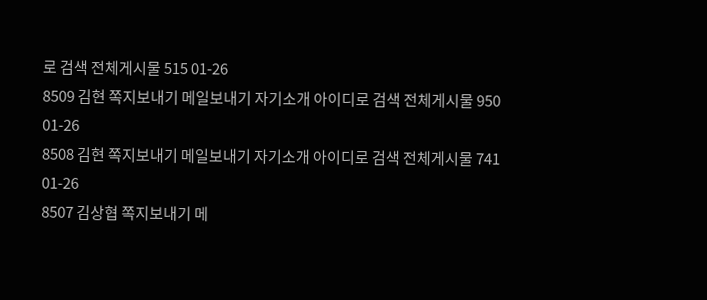로 검색 전체게시물 515 01-26
8509 김현 쪽지보내기 메일보내기 자기소개 아이디로 검색 전체게시물 950 01-26
8508 김현 쪽지보내기 메일보내기 자기소개 아이디로 검색 전체게시물 741 01-26
8507 김상협 쪽지보내기 메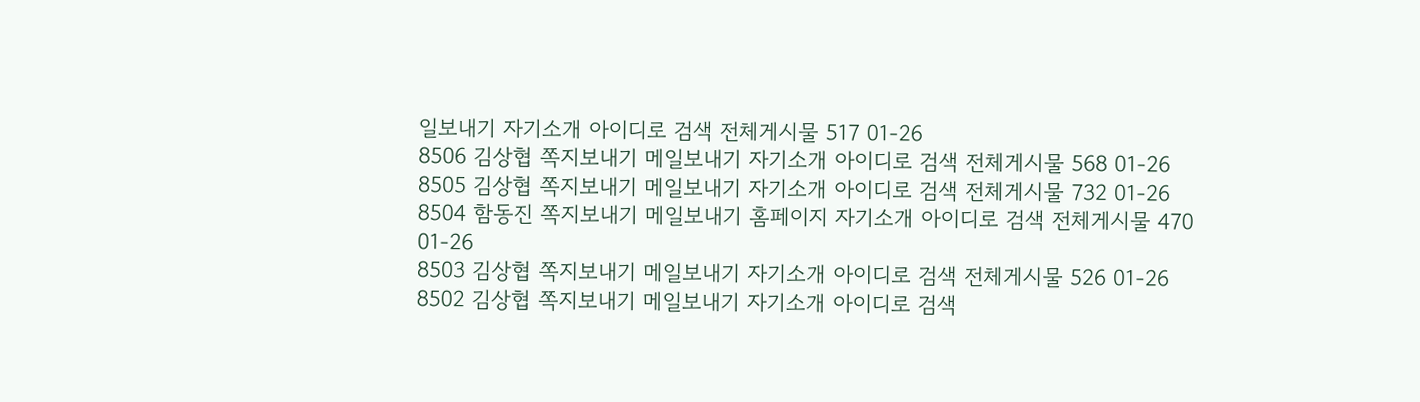일보내기 자기소개 아이디로 검색 전체게시물 517 01-26
8506 김상협 쪽지보내기 메일보내기 자기소개 아이디로 검색 전체게시물 568 01-26
8505 김상협 쪽지보내기 메일보내기 자기소개 아이디로 검색 전체게시물 732 01-26
8504 함동진 쪽지보내기 메일보내기 홈페이지 자기소개 아이디로 검색 전체게시물 470 01-26
8503 김상협 쪽지보내기 메일보내기 자기소개 아이디로 검색 전체게시물 526 01-26
8502 김상협 쪽지보내기 메일보내기 자기소개 아이디로 검색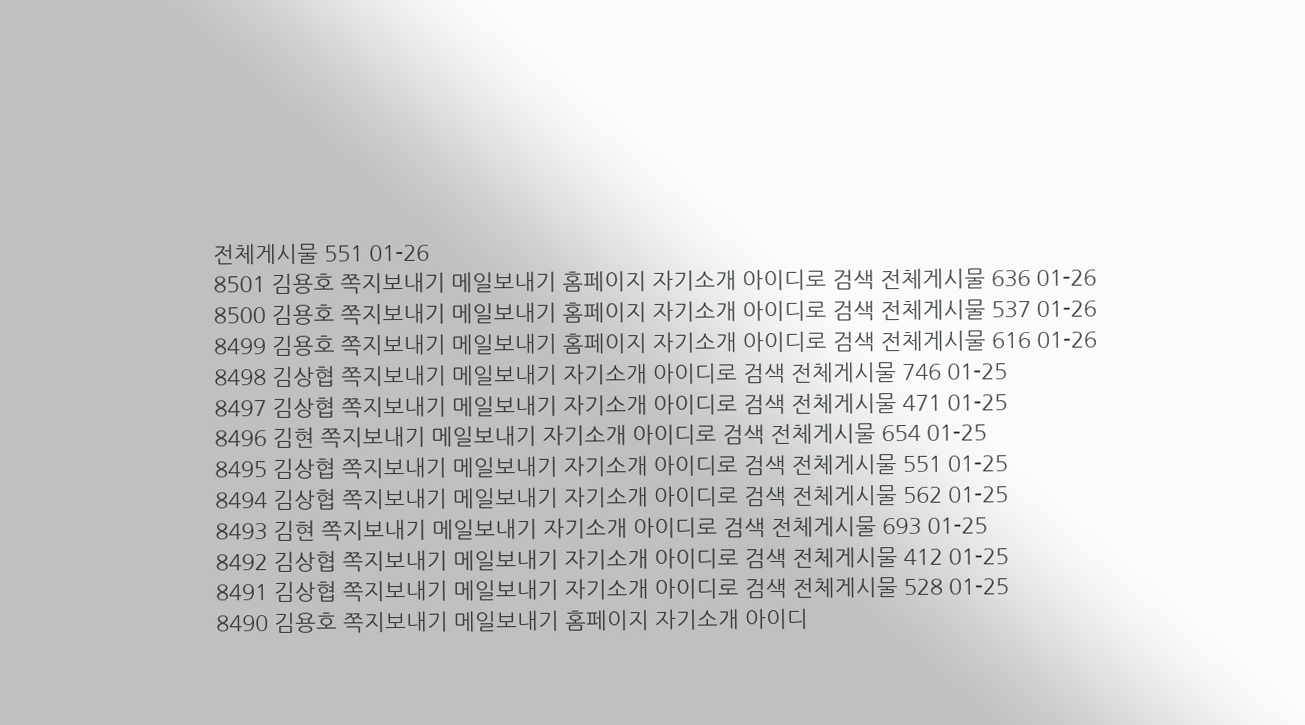전체게시물 551 01-26
8501 김용호 쪽지보내기 메일보내기 홈페이지 자기소개 아이디로 검색 전체게시물 636 01-26
8500 김용호 쪽지보내기 메일보내기 홈페이지 자기소개 아이디로 검색 전체게시물 537 01-26
8499 김용호 쪽지보내기 메일보내기 홈페이지 자기소개 아이디로 검색 전체게시물 616 01-26
8498 김상협 쪽지보내기 메일보내기 자기소개 아이디로 검색 전체게시물 746 01-25
8497 김상협 쪽지보내기 메일보내기 자기소개 아이디로 검색 전체게시물 471 01-25
8496 김현 쪽지보내기 메일보내기 자기소개 아이디로 검색 전체게시물 654 01-25
8495 김상협 쪽지보내기 메일보내기 자기소개 아이디로 검색 전체게시물 551 01-25
8494 김상협 쪽지보내기 메일보내기 자기소개 아이디로 검색 전체게시물 562 01-25
8493 김현 쪽지보내기 메일보내기 자기소개 아이디로 검색 전체게시물 693 01-25
8492 김상협 쪽지보내기 메일보내기 자기소개 아이디로 검색 전체게시물 412 01-25
8491 김상협 쪽지보내기 메일보내기 자기소개 아이디로 검색 전체게시물 528 01-25
8490 김용호 쪽지보내기 메일보내기 홈페이지 자기소개 아이디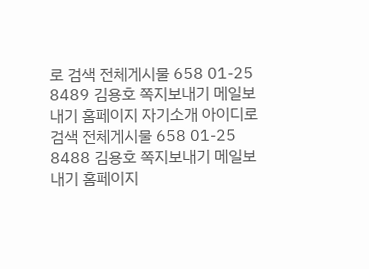로 검색 전체게시물 658 01-25
8489 김용호 쪽지보내기 메일보내기 홈페이지 자기소개 아이디로 검색 전체게시물 658 01-25
8488 김용호 쪽지보내기 메일보내기 홈페이지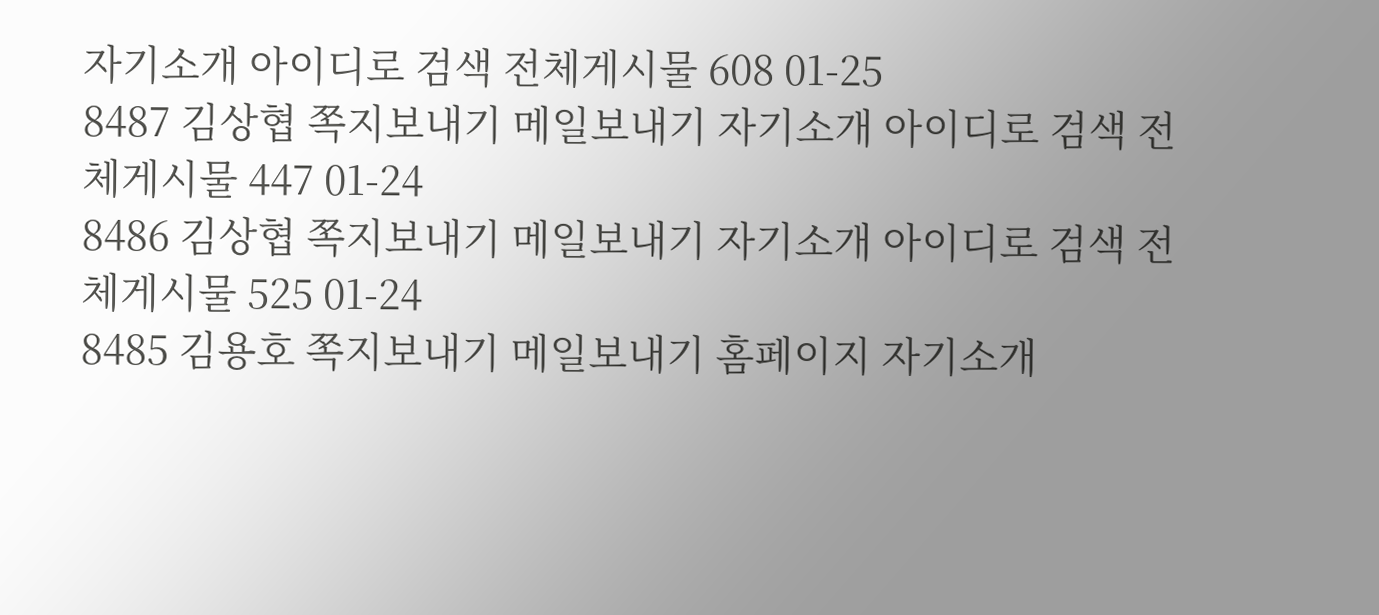자기소개 아이디로 검색 전체게시물 608 01-25
8487 김상협 쪽지보내기 메일보내기 자기소개 아이디로 검색 전체게시물 447 01-24
8486 김상협 쪽지보내기 메일보내기 자기소개 아이디로 검색 전체게시물 525 01-24
8485 김용호 쪽지보내기 메일보내기 홈페이지 자기소개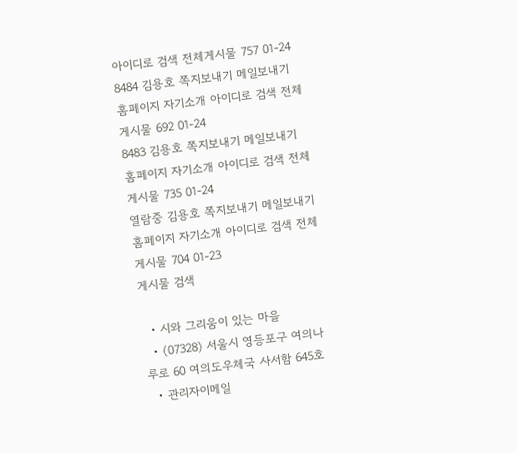아이디로 검색 전체게시물 757 01-24
8484 김용호 쪽지보내기 메일보내기 홈페이지 자기소개 아이디로 검색 전체게시물 692 01-24
8483 김용호 쪽지보내기 메일보내기 홈페이지 자기소개 아이디로 검색 전체게시물 735 01-24
열람중 김용호 쪽지보내기 메일보내기 홈페이지 자기소개 아이디로 검색 전체게시물 704 01-23
게시물 검색

  • 시와 그리움이 있는 마을
  • (07328) 서울시 영등포구 여의나루로 60 여의도우체국 사서함 645호
  • 관리자이메일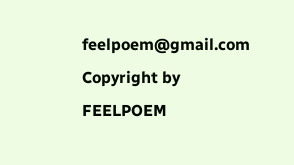feelpoem@gmail.com
Copyright by FEELPOEM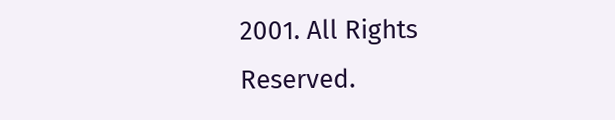2001. All Rights Reserved.